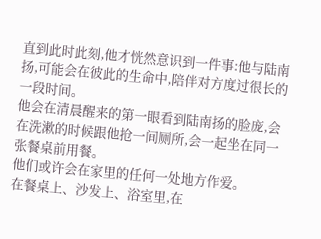直到此时此刻,他才恍然意识到一件事:他与陆南扬,可能会在彼此的生命中,陪伴对方度过很长的一段时间。
他会在清晨醒来的第一眼看到陆南扬的脸庞,会在洗漱的时候跟他抢一间厕所,会一起坐在同一张餐桌前用餐。
他们或许会在家里的任何一处地方作爱。
在餐桌上、沙发上、浴室里,在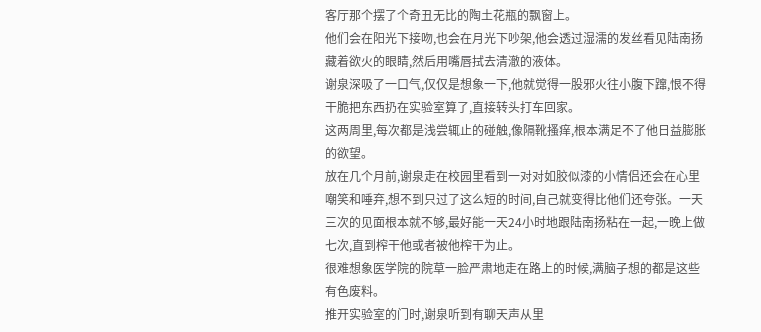客厅那个摆了个奇丑无比的陶土花瓶的飘窗上。
他们会在阳光下接吻,也会在月光下吵架,他会透过湿濡的发丝看见陆南扬藏着欲火的眼睛,然后用嘴唇拭去清澈的液体。
谢泉深吸了一口气,仅仅是想象一下,他就觉得一股邪火往小腹下蹿,恨不得干脆把东西扔在实验室算了,直接转头打车回家。
这两周里,每次都是浅尝辄止的碰触,像隔靴搔痒,根本满足不了他日益膨胀的欲望。
放在几个月前,谢泉走在校园里看到一对对如胶似漆的小情侣还会在心里嘲笑和唾弃,想不到只过了这么短的时间,自己就变得比他们还夸张。一天三次的见面根本就不够,最好能一天24小时地跟陆南扬粘在一起,一晚上做七次,直到榨干他或者被他榨干为止。
很难想象医学院的院草一脸严肃地走在路上的时候,满脑子想的都是这些有色废料。
推开实验室的门时,谢泉听到有聊天声从里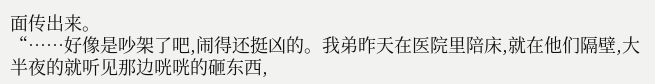面传出来。
“……好像是吵架了吧,闹得还挺凶的。我弟昨天在医院里陪床,就在他们隔壁,大半夜的就听见那边咣咣的砸东西,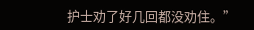护士劝了好几回都没劝住。”